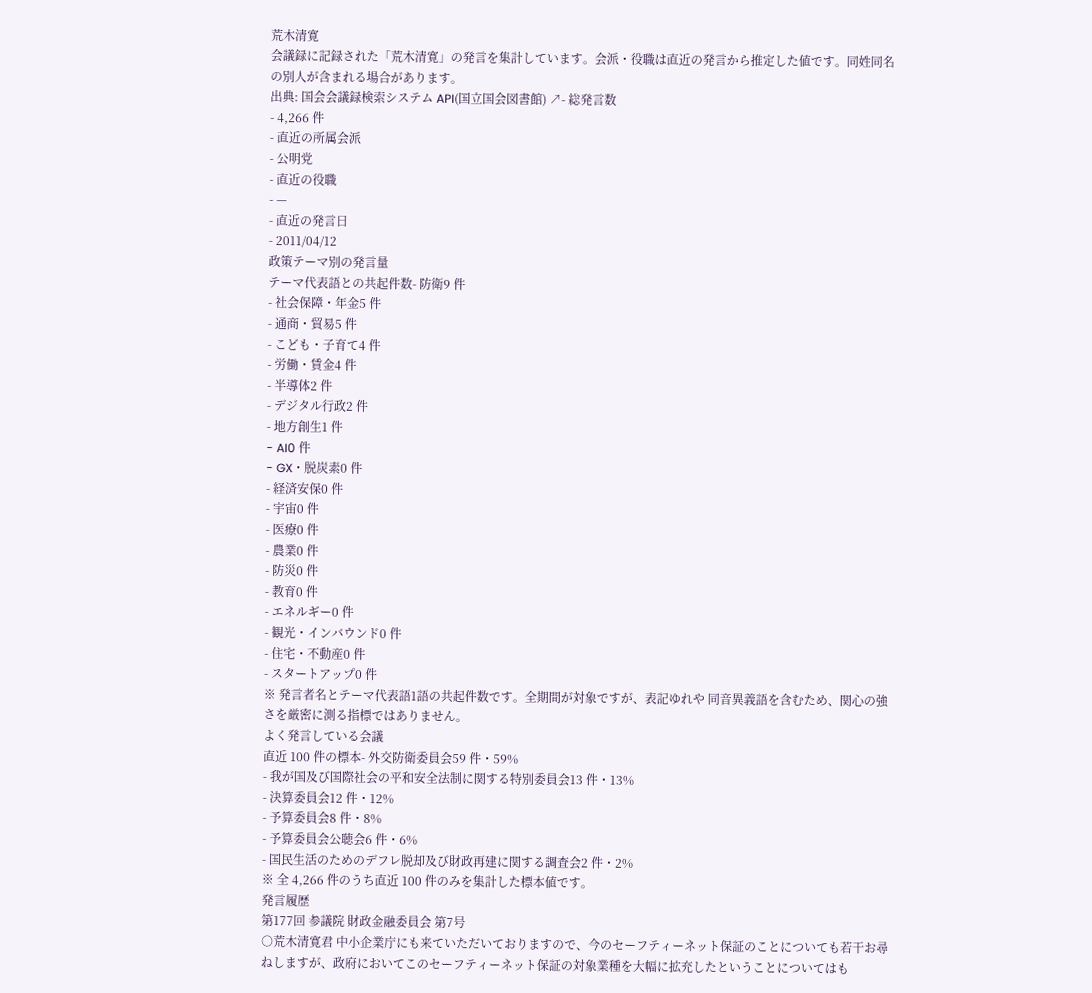荒木清寛
会議録に記録された「荒木清寛」の発言を集計しています。会派・役職は直近の発言から推定した値です。同姓同名の別人が含まれる場合があります。
出典: 国会会議録検索システム API(国立国会図書館) ↗- 総発言数
- 4,266 件
- 直近の所属会派
- 公明党
- 直近の役職
- —
- 直近の発言日
- 2011/04/12
政策テーマ別の発言量
テーマ代表語との共起件数- 防衛9 件
- 社会保障・年金5 件
- 通商・貿易5 件
- こども・子育て4 件
- 労働・賃金4 件
- 半導体2 件
- デジタル行政2 件
- 地方創生1 件
- AI0 件
- GX・脱炭素0 件
- 経済安保0 件
- 宇宙0 件
- 医療0 件
- 農業0 件
- 防災0 件
- 教育0 件
- エネルギー0 件
- 観光・インバウンド0 件
- 住宅・不動産0 件
- スタートアップ0 件
※ 発言者名とテーマ代表語1語の共起件数です。全期間が対象ですが、表記ゆれや 同音異義語を含むため、関心の強さを厳密に測る指標ではありません。
よく発言している会議
直近 100 件の標本- 外交防衛委員会59 件・59%
- 我が国及び国際社会の平和安全法制に関する特別委員会13 件・13%
- 決算委員会12 件・12%
- 予算委員会8 件・8%
- 予算委員会公聴会6 件・6%
- 国民生活のためのデフレ脱却及び財政再建に関する調査会2 件・2%
※ 全 4,266 件のうち直近 100 件のみを集計した標本値です。
発言履歴
第177回 参議院 財政金融委員会 第7号
○荒木清寛君 中小企業庁にも来ていただいておりますので、今のセーフティーネット保証のことについても若干お尋ねしますが、政府においてこのセーフティーネット保証の対象業種を大幅に拡充したということについてはも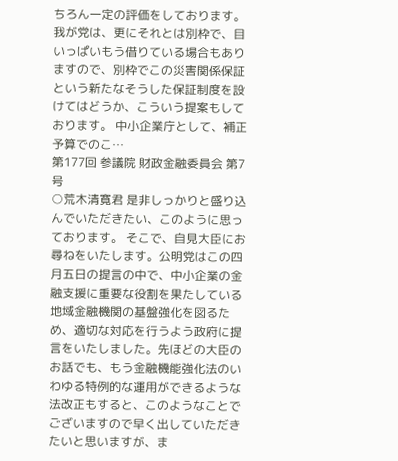ちろん一定の評価をしております。我が党は、更にそれとは別枠で、目いっぱいもう借りている場合もありますので、別枠でこの災害関係保証という新たなそうした保証制度を設けてはどうか、こういう提案もしております。 中小企業庁として、補正予算でのこ…
第177回 参議院 財政金融委員会 第7号
○荒木清寛君 是非しっかりと盛り込んでいただきたい、このように思っております。 そこで、自見大臣にお尋ねをいたします。公明党はこの四月五日の提言の中で、中小企業の金融支援に重要な役割を果たしている地域金融機関の基盤強化を図るため、適切な対応を行うよう政府に提言をいたしました。先ほどの大臣のお話でも、もう金融機能強化法のいわゆる特例的な運用ができるような法改正もすると、このようなことでございますので早く出していただきたいと思いますが、ま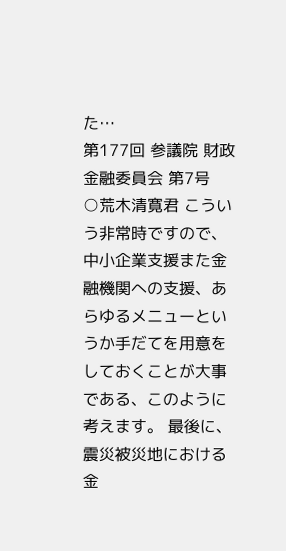た…
第177回 参議院 財政金融委員会 第7号
○荒木清寛君 こういう非常時ですので、中小企業支援また金融機関への支援、あらゆるメニューというか手だてを用意をしておくことが大事である、このように考えます。 最後に、震災被災地における金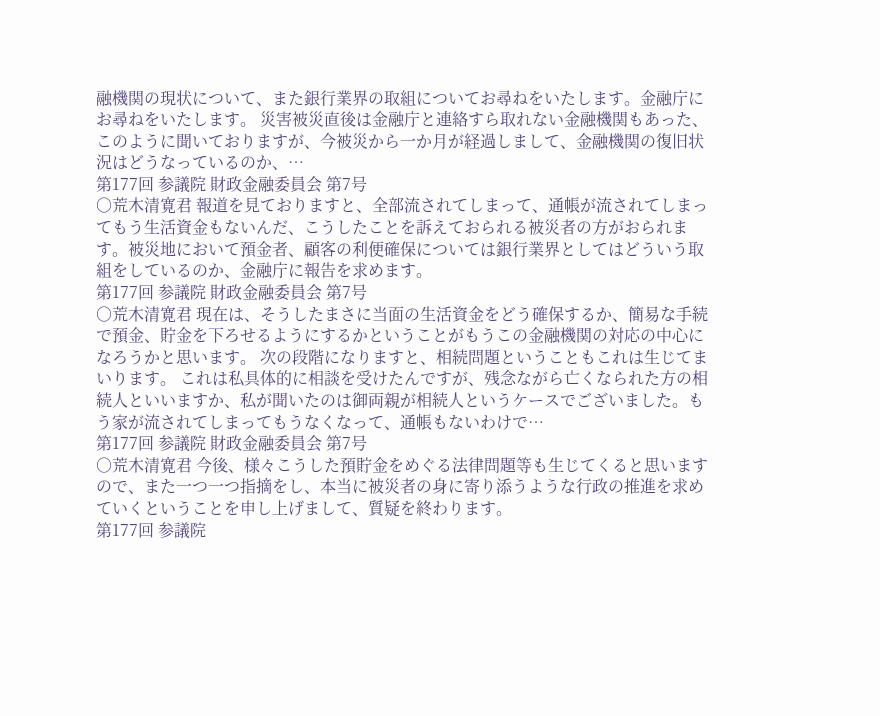融機関の現状について、また銀行業界の取組についてお尋ねをいたします。金融庁にお尋ねをいたします。 災害被災直後は金融庁と連絡すら取れない金融機関もあった、このように聞いておりますが、今被災から一か月が経過しまして、金融機関の復旧状況はどうなっているのか、…
第177回 参議院 財政金融委員会 第7号
○荒木清寛君 報道を見ておりますと、全部流されてしまって、通帳が流されてしまってもう生活資金もないんだ、こうしたことを訴えておられる被災者の方がおられます。被災地において預金者、顧客の利便確保については銀行業界としてはどういう取組をしているのか、金融庁に報告を求めます。
第177回 参議院 財政金融委員会 第7号
○荒木清寛君 現在は、そうしたまさに当面の生活資金をどう確保するか、簡易な手続で預金、貯金を下ろせるようにするかということがもうこの金融機関の対応の中心になろうかと思います。 次の段階になりますと、相続問題ということもこれは生じてまいります。 これは私具体的に相談を受けたんですが、残念ながら亡くなられた方の相続人といいますか、私が聞いたのは御両親が相続人というケースでございました。もう家が流されてしまってもうなくなって、通帳もないわけで…
第177回 参議院 財政金融委員会 第7号
○荒木清寛君 今後、様々こうした預貯金をめぐる法律問題等も生じてくると思いますので、また一つ一つ指摘をし、本当に被災者の身に寄り添うような行政の推進を求めていくということを申し上げまして、質疑を終わります。
第177回 参議院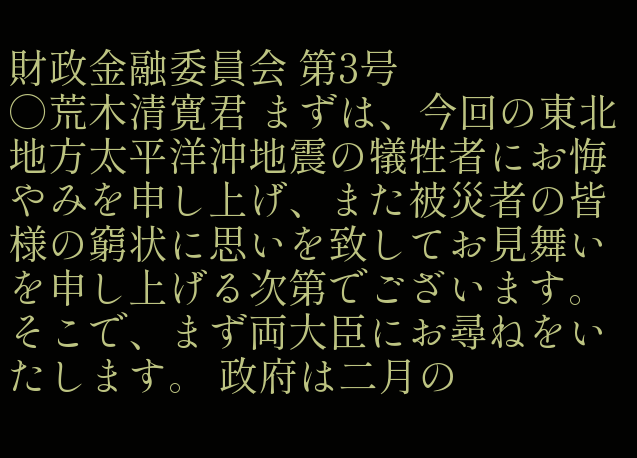財政金融委員会 第3号
○荒木清寛君 まずは、今回の東北地方太平洋沖地震の犠牲者にお悔やみを申し上げ、また被災者の皆様の窮状に思いを致してお見舞いを申し上げる次第でございます。 そこで、まず両大臣にお尋ねをいたします。 政府は二月の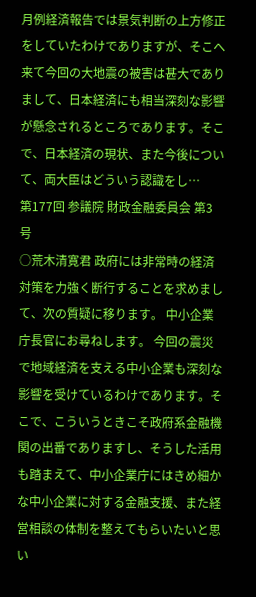月例経済報告では景気判断の上方修正をしていたわけでありますが、そこへ来て今回の大地震の被害は甚大でありまして、日本経済にも相当深刻な影響が懸念されるところであります。そこで、日本経済の現状、また今後について、両大臣はどういう認識をし…
第177回 参議院 財政金融委員会 第3号
○荒木清寛君 政府には非常時の経済対策を力強く断行することを求めまして、次の質疑に移ります。 中小企業庁長官にお尋ねします。 今回の震災で地域経済を支える中小企業も深刻な影響を受けているわけであります。そこで、こういうときこそ政府系金融機関の出番でありますし、そうした活用も踏まえて、中小企業庁にはきめ細かな中小企業に対する金融支援、また経営相談の体制を整えてもらいたいと思い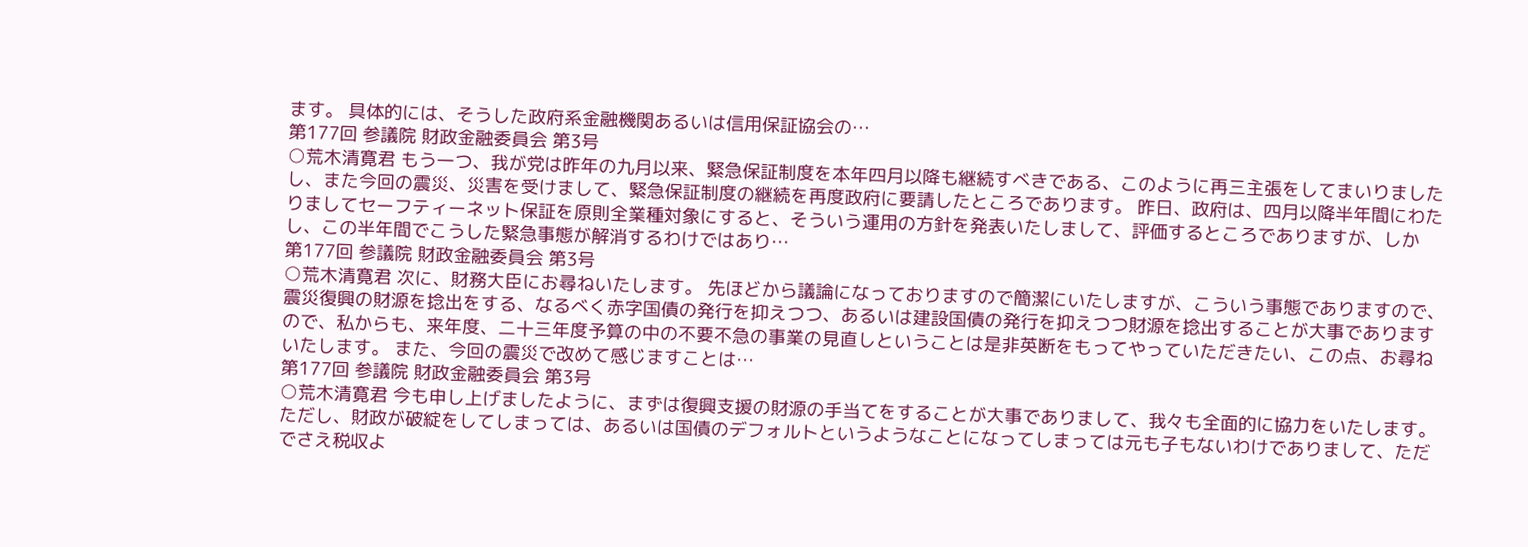ます。 具体的には、そうした政府系金融機関あるいは信用保証協会の…
第177回 参議院 財政金融委員会 第3号
○荒木清寛君 もう一つ、我が党は昨年の九月以来、緊急保証制度を本年四月以降も継続すべきである、このように再三主張をしてまいりましたし、また今回の震災、災害を受けまして、緊急保証制度の継続を再度政府に要請したところであります。 昨日、政府は、四月以降半年間にわたりましてセーフティーネット保証を原則全業種対象にすると、そういう運用の方針を発表いたしまして、評価するところでありますが、しかし、この半年間でこうした緊急事態が解消するわけではあり…
第177回 参議院 財政金融委員会 第3号
○荒木清寛君 次に、財務大臣にお尋ねいたします。 先ほどから議論になっておりますので簡潔にいたしますが、こういう事態でありますので、震災復興の財源を捻出をする、なるべく赤字国債の発行を抑えつつ、あるいは建設国債の発行を抑えつつ財源を捻出することが大事でありますので、私からも、来年度、二十三年度予算の中の不要不急の事業の見直しということは是非英断をもってやっていただきたい、この点、お尋ねいたします。 また、今回の震災で改めて感じますことは…
第177回 参議院 財政金融委員会 第3号
○荒木清寛君 今も申し上げましたように、まずは復興支援の財源の手当てをすることが大事でありまして、我々も全面的に協力をいたします。 ただし、財政が破綻をしてしまっては、あるいは国債のデフォルトというようなことになってしまっては元も子もないわけでありまして、ただでさえ税収よ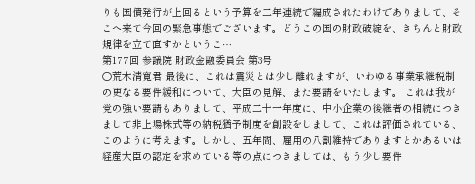りも国債発行が上回るという予算を二年連続で編成されたわけでありまして、そこへ来て今回の緊急事態でございます。どうこの国の財政破綻を、きちんと財政規律を立て直すかというこ…
第177回 参議院 財政金融委員会 第3号
○荒木清寛君 最後に、これは震災とは少し離れますが、いわゆる事業承継税制の更なる要件緩和について、大臣の見解、また要請をいたします。 これは我が党の強い要請もありまして、平成二十一年度に、中小企業の後継者の相続につきまして非上場株式等の納税猶予制度を創設をしまして、これは評価されている、このように考えます。しかし、五年間、雇用の八割維持でありますとかあるいは経産大臣の認定を求めている等の点につきましては、もう少し要件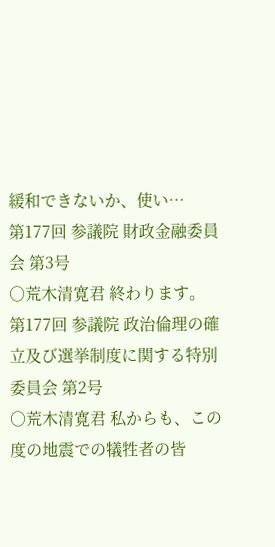緩和できないか、使い…
第177回 参議院 財政金融委員会 第3号
○荒木清寛君 終わります。
第177回 参議院 政治倫理の確立及び選挙制度に関する特別委員会 第2号
○荒木清寛君 私からも、この度の地震での犠牲者の皆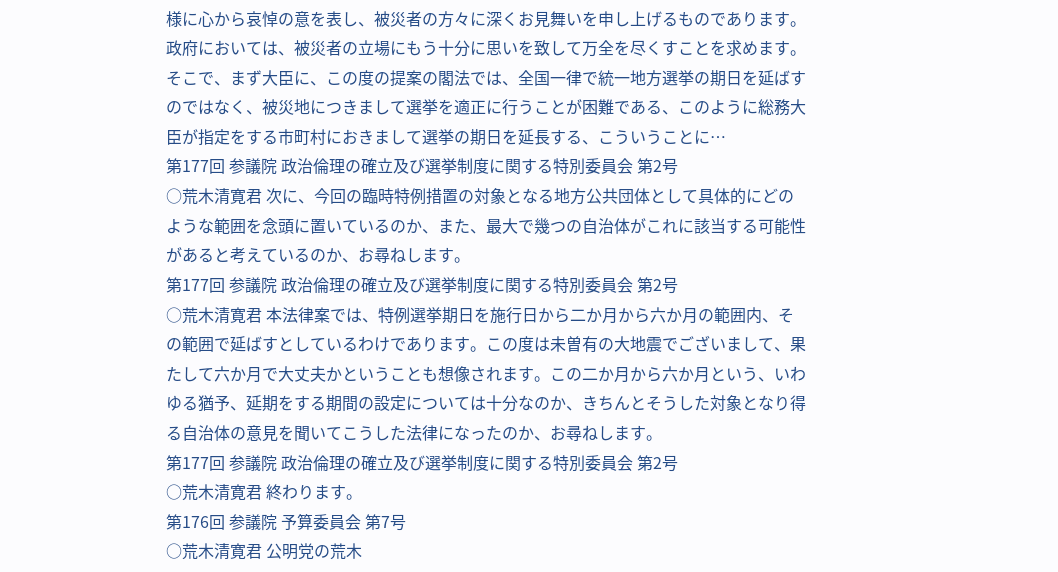様に心から哀悼の意を表し、被災者の方々に深くお見舞いを申し上げるものであります。政府においては、被災者の立場にもう十分に思いを致して万全を尽くすことを求めます。 そこで、まず大臣に、この度の提案の閣法では、全国一律で統一地方選挙の期日を延ばすのではなく、被災地につきまして選挙を適正に行うことが困難である、このように総務大臣が指定をする市町村におきまして選挙の期日を延長する、こういうことに…
第177回 参議院 政治倫理の確立及び選挙制度に関する特別委員会 第2号
○荒木清寛君 次に、今回の臨時特例措置の対象となる地方公共団体として具体的にどのような範囲を念頭に置いているのか、また、最大で幾つの自治体がこれに該当する可能性があると考えているのか、お尋ねします。
第177回 参議院 政治倫理の確立及び選挙制度に関する特別委員会 第2号
○荒木清寛君 本法律案では、特例選挙期日を施行日から二か月から六か月の範囲内、その範囲で延ばすとしているわけであります。この度は未曽有の大地震でございまして、果たして六か月で大丈夫かということも想像されます。この二か月から六か月という、いわゆる猶予、延期をする期間の設定については十分なのか、きちんとそうした対象となり得る自治体の意見を聞いてこうした法律になったのか、お尋ねします。
第177回 参議院 政治倫理の確立及び選挙制度に関する特別委員会 第2号
○荒木清寛君 終わります。
第176回 参議院 予算委員会 第7号
○荒木清寛君 公明党の荒木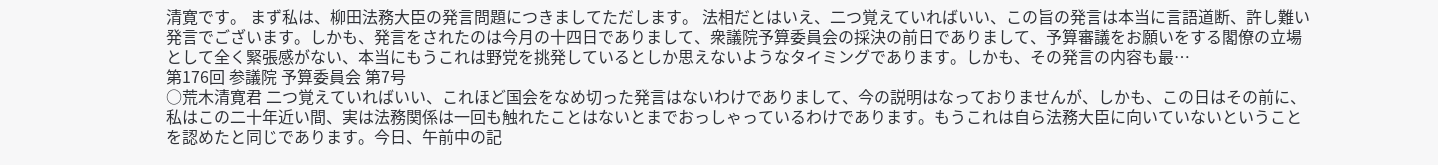清寛です。 まず私は、柳田法務大臣の発言問題につきましてただします。 法相だとはいえ、二つ覚えていればいい、この旨の発言は本当に言語道断、許し難い発言でございます。しかも、発言をされたのは今月の十四日でありまして、衆議院予算委員会の採決の前日でありまして、予算審議をお願いをする閣僚の立場として全く緊張感がない、本当にもうこれは野党を挑発しているとしか思えないようなタイミングであります。しかも、その発言の内容も最…
第176回 参議院 予算委員会 第7号
○荒木清寛君 二つ覚えていればいい、これほど国会をなめ切った発言はないわけでありまして、今の説明はなっておりませんが、しかも、この日はその前に、私はこの二十年近い間、実は法務関係は一回も触れたことはないとまでおっしゃっているわけであります。もうこれは自ら法務大臣に向いていないということを認めたと同じであります。今日、午前中の記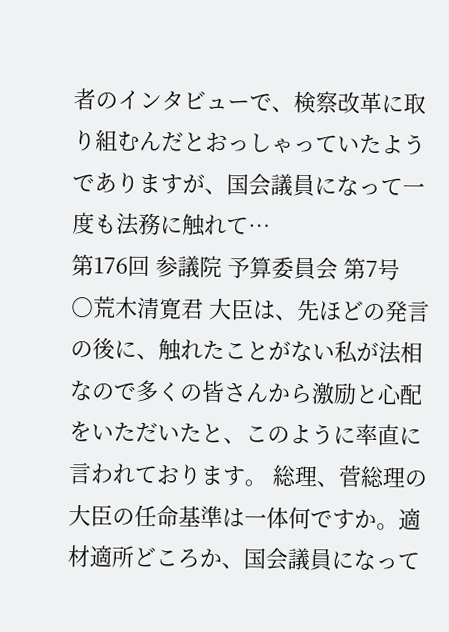者のインタビューで、検察改革に取り組むんだとおっしゃっていたようでありますが、国会議員になって一度も法務に触れて…
第176回 参議院 予算委員会 第7号
○荒木清寛君 大臣は、先ほどの発言の後に、触れたことがない私が法相なので多くの皆さんから激励と心配をいただいたと、このように率直に言われております。 総理、菅総理の大臣の任命基準は一体何ですか。適材適所どころか、国会議員になって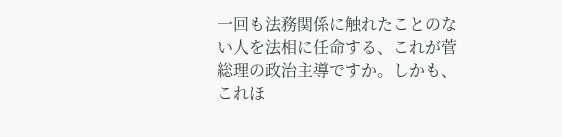一回も法務関係に触れたことのない人を法相に任命する、これが菅総理の政治主導ですか。しかも、これほ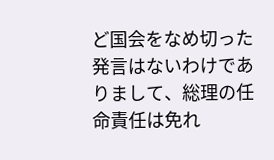ど国会をなめ切った発言はないわけでありまして、総理の任命責任は免れ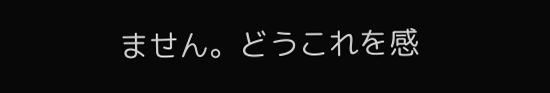ません。どうこれを感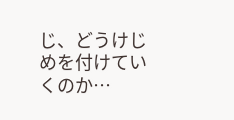じ、どうけじめを付けていくのか…